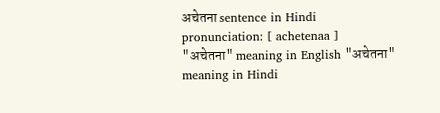अचेतना sentence in Hindi
pronunciation: [ achetenaa ]
"अचेतना" meaning in English "अचेतना" meaning in Hindi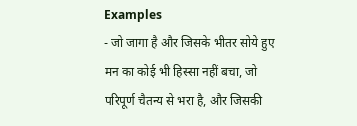Examples
- जो जागा है और जिसके भीतर सोये हुए मन का कोई भी हिस्सा नहीं बचा, जो परिपूर्ण चैतन्य से भरा है, और जिसकी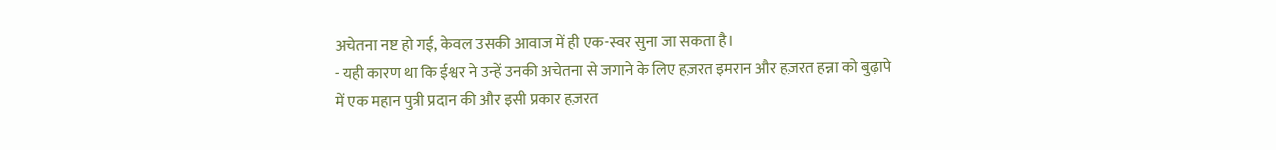अचेतना नष्ट हो गई, केवल उसकी आवाज में ही एक-स्वर सुना जा सकता है।
- यही कारण था कि ईश्वर ने उन्हें उनकी अचेतना से जगाने के लिए हज़रत इमरान और हज़रत हन्ना को बुढ़ापे में एक महान पुत्री प्रदान की और इसी प्रकार हज़रत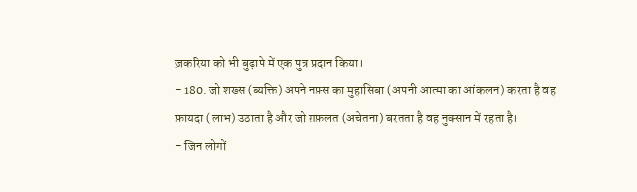ज़करिया को भी बुढ़ापे में एक पुत्र प्रदान किया।
- 180. जो शख्स (ब्यक्ति) अपने नफ़्स का मुहासिबा (अपनी आत्मा का आंकलन) करता है वह फ़ायदा (लाभ) उठाता है और जो ग़फ़लत (अचेतना) बरतता है वह नुक्सान में रहता है।
- जिन लोगों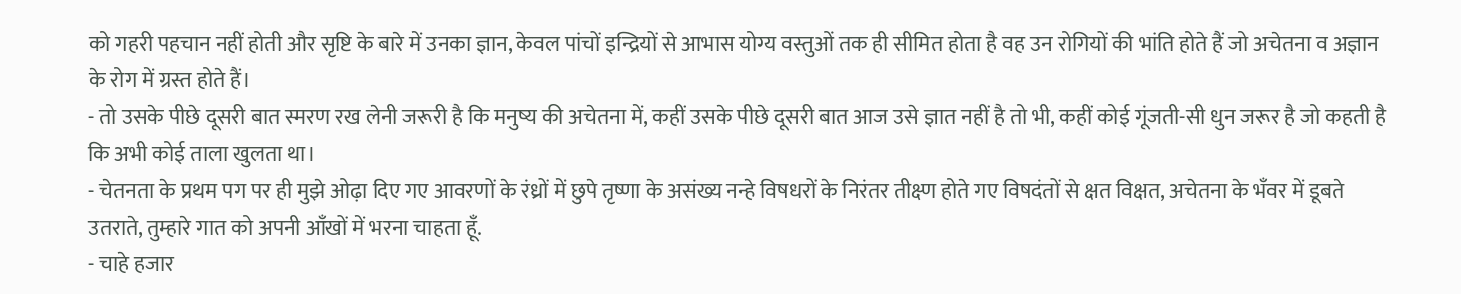को गहरी पहचान नहीं होती और सृष्टि के बारे में उनका ज्ञान, केवल पांचों इन्द्रियों से आभास योग्य वस्तुओं तक ही सीमित होता है वह उन रोगियों की भांति होते हैं जो अचेतना व अज्ञान के रोग में ग्रस्त होते हैं।
- तो उसके पीछे दूसरी बात स्मरण रख लेनी जरूरी है कि मनुष्य की अचेतना में, कहीं उसके पीछे दूसरी बात आज उसे ज्ञात नहीं है तो भी, कहीं कोई गूंजती-सी धुन जरूर है जो कहती है कि अभी कोई ताला खुलता था।
- चेतनता के प्रथम पग पर ही मुझे ओढ़ा दिए गए आवरणों के रंध्रों में छुपे तृष्णा के असंख्य नन्हे विषधरों के निरंतर तीक्ष्ण होते गए विषदंतों से क्षत विक्षत, अचेतना के भँवर में डूबते उतराते, तुम्हारे गात को अपनी आँखों में भरना चाहता हूँ.
- चाहे हजार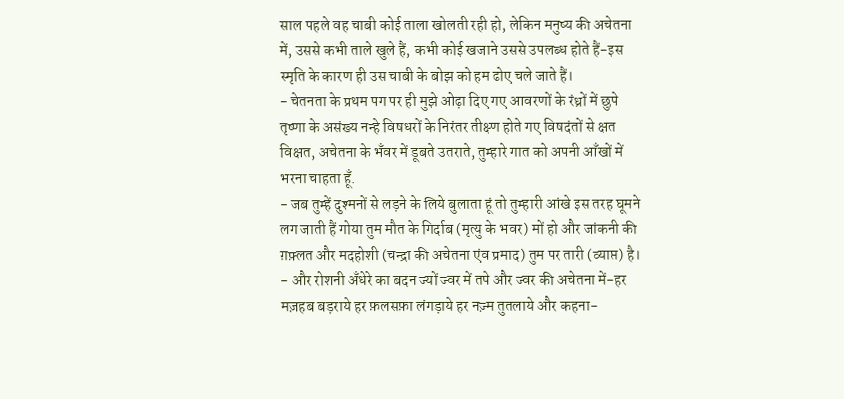साल पहले वह चाबी कोई ताला खोलती रही हो, लेकिन मनुष्य की अचेतना में, उससे कभी ताले खुले हैं, कभी कोई खजाने उससे उपलब्ध होते हैं-इस स्मृति के कारण ही उस चाबी के बोझ को हम ढोए चले जाते हैं।
- चेतनता के प्रथम पग पर ही मुझे ओढ़ा दिए गए आवरणों के रंध्रों में छुपे तृष्णा के असंख्य नन्हे विषधरों के निरंतर तीक्ष्ण होते गए विषदंतों से क्षत विक्षत, अचेतना के भँवर में डूबते उतराते, तुम्हारे गात को अपनी आँखों में भरना चाहता हूँ.
- जब तुम्हें दुश्मनों से लड़ने के लिये बुलाता हूं तो तुम्हारी आंखे इस तरह घूमने लग जाती हैं गोया तुम मौत के गिर्दाब (मृत्यु के भवर) मों हो और जांकनी की ग़फ़्लत और मदहोशी (चन्द्रा की अचेतना एंव प्रमाद) तुम पर तारी (व्याप्त) है।
- और रोशनी अँधेरे का बदन ज्यों ज्वर में तपे और ज्वर की अचेतना में-हर मज़हब बड़राये हर फ़लसफ़ा लंगड़ाये हर नज़्म तुतलाये और कहना-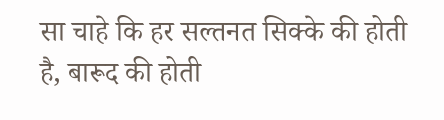सा चाहे कि हर सल्तनत सिक्के की होती है, बारूद की होती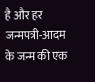है और हर जन्मपत्री-आदम के जन्म की एक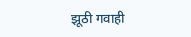झूठी गवाही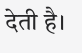देती है।